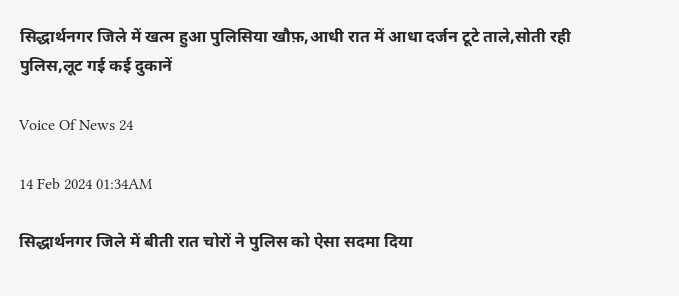सिद्धार्थनगर जिले में खत्म हुआ पुलिसिया खौफ़,आधी रात में आधा दर्जन टूटे ताले,सोती रही पुलिस,लूट गई कई दुकानें

Voice Of News 24

14 Feb 2024 01:34AM

सिद्धार्थनगर जिले में बीती रात चोरों ने पुलिस को ऐसा सदमा दिया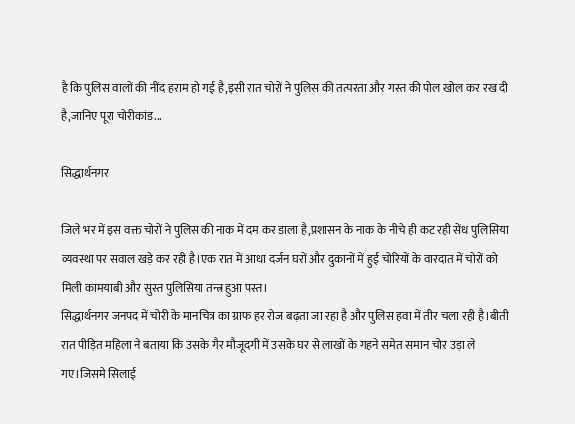है कि पुलिस वालों की नींद हराम हो गई है,इसी रात चोरों ने पुलिस की तत्परता और गस्त की पोल खोल कर रख दी है,जानिए पूरा चोरीकांड...

सिद्धार्थनगर

जिले भर में इस वक्त चोरों ने पुलिस की नाक में दम कर डाला है,प्रशासन के नाक के नीचे ही कट रही सेंध पुलिसिया व्यवस्था पर सवाल खड़े कर रही है।एक रात में आधा दर्जन घरों और दुकानों में हुई चोरियों के वारदात में चोरों को मिली कामयाबी और सुस्त पुलिसिया तन्त्र हुआ पस्त।
सिद्धार्थनगर जनपद में चोरी के मानचित्र का ग्राफ हर रोज बढ़ता जा रहा है और पुलिस हवा में तीर चला रही है।बीती रात पीड़ित महिला ने बताया कि उसके गैर मौजूदगी में उसके घर से लाखों के गहने समेत समान चोर उड़ा ले गए।जिसमे सिलाई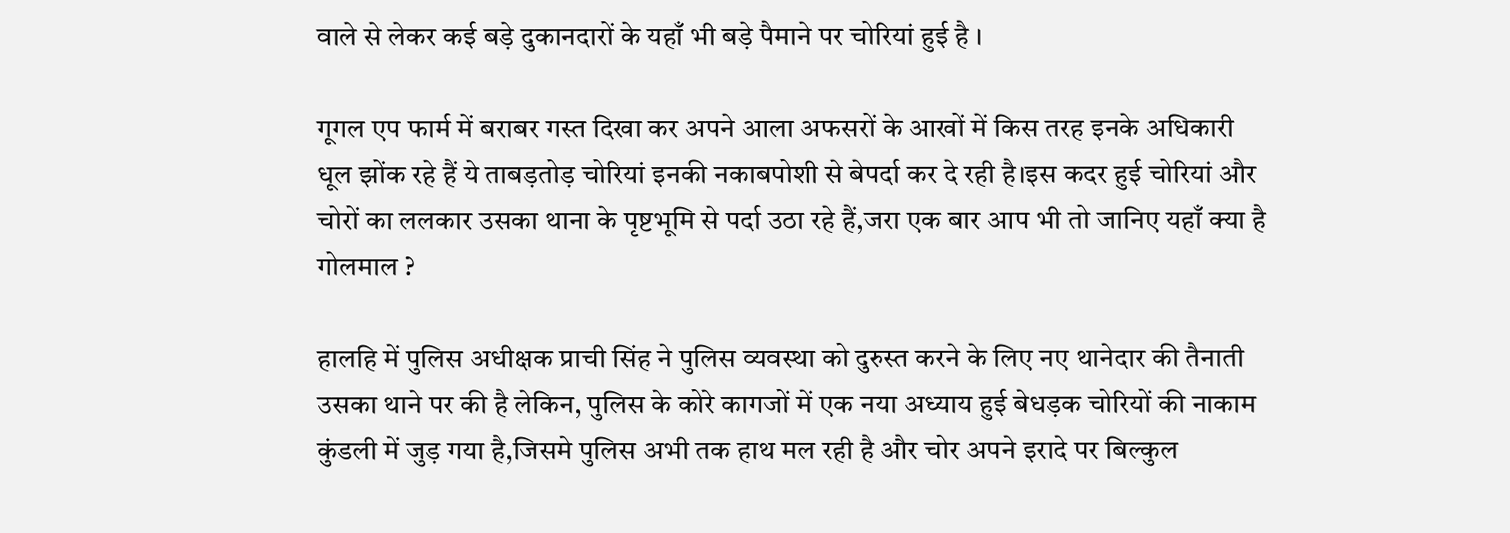वाले से लेकर कई बड़े दुकानदारों के यहाँ भी बड़े पैमाने पर चोरियां हुई है ।

गूगल एप फार्म में बराबर गस्त दिखा कर अपने आला अफसरों के आखों में किस तरह इनके अधिकारी धूल झोंक रहे हैं ये ताबड़तोड़ चोरियां इनकी नकाबपोशी से बेपर्दा कर दे रही है।इस कदर हुई चोरियां और चोरों का ललकार उसका थाना के पृष्टभूमि से पर्दा उठा रहे हैं,जरा एक बार आप भी तो जानिए यहाँ क्या है गोलमाल ?

हालहि में पुलिस अधीक्षक प्राची सिंह ने पुलिस व्यवस्था को दुरुस्त करने के लिए नए थानेदार की तैनाती उसका थाने पर की है लेकिन, पुलिस के कोरे कागजों में एक नया अध्याय हुई बेधड़क चोरियों की नाकाम कुंडली में जुड़ गया है,जिसमे पुलिस अभी तक हाथ मल रही है और चोर अपने इरादे पर बिल्कुल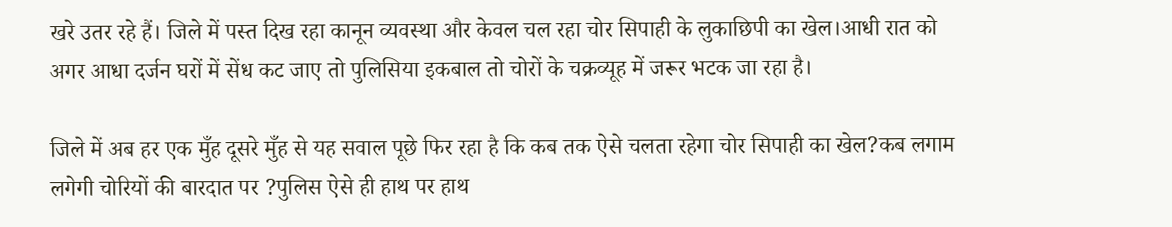खरे उतर रहे हैं। जिले में पस्त दिख रहा कानून व्यवस्था और केवल चल रहा चोर सिपाही के लुकाछिपी का खेल।आधी रात को अगर आधा दर्जन घरों में सेंध कट जाए तो पुलिसिया इकबाल तो चोरों के चक्रव्यूह में जरूर भटक जा रहा है।

जिले में अब हर एक मुँह दूसरे मुँह से यह सवाल पूछे फिर रहा है कि कब तक ऐसे चलता रहेगा चोर सिपाही का खेल?कब लगाम लगेगी चोरियों की बारदात पर ?पुलिस ऐसे ही हाथ पर हाथ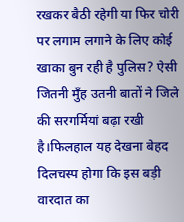रखकर बैठी रहेगी या फिर चोरी पर लगाम लगाने के लिए कोई खाका बुन रही है पुलिस? ऐसी जितनी मुँह उतनी बातों ने जिले की सरगर्मियां बढ़ा रखी है।फिलहाल यह देखना बेहद दिलचस्प होगा कि इस बड़ी वारदात का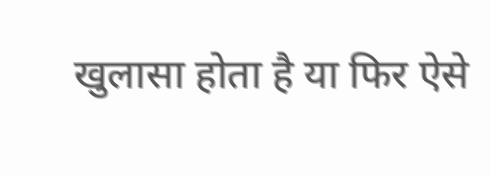खुलासा होता है या फिर ऐसे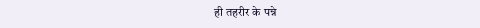ही तहरीर के पन्ने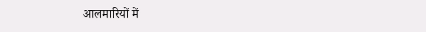आलमारियों में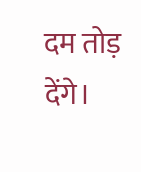दम तोड़ देंगे।